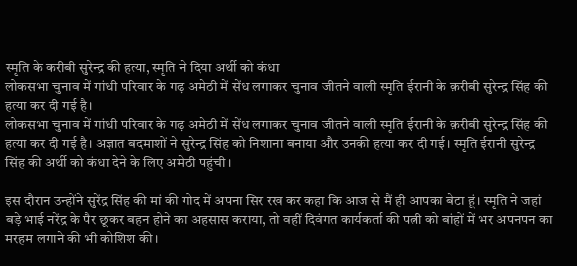स्मृति के करीबी सुरेन्द्र की हत्या, स्मृति ने दिया अर्थी को कंधा
लोकसभा चुनाव में गांधी परिवार के गढ़ अमेठी में सेंध लगाकर चुनाव जीतने वाली स्मृति ईरानी के क़रीबी सुरेन्द्र सिंह की हत्या कर दी गई है।
लोकसभा चुनाव में गांधी परिवार के गढ़ अमेठी में सेंध लगाकर चुनाव जीतने वाली स्मृति ईरानी के क़रीबी सुरेन्द्र सिंह की हत्या कर दी गई है। अज्ञात बदमाशों ने सुरेन्द्र सिंह को निशाना बनाया और उनकी हत्या कर दी गई। स्मृति ईरानी सुरेन्द्र सिंह की अर्थी को कंधा देने के लिए अमेठी पहुंची।

इस दौरान उन्होंने सुरेंद्र सिंह की मां की गोद में अपना सिर रख कर कहा कि आज से मैं ही आपका बेटा हूं। स्मृति ने जहां बड़े भाई नरेंद्र के पैर छूकर बहन होने का अहसास कराया, तो वहीं दिवंगत कार्यकर्ता की पत्नी को बांहों में भर अपनपन का मरहम लगाने की भी कोशिश की।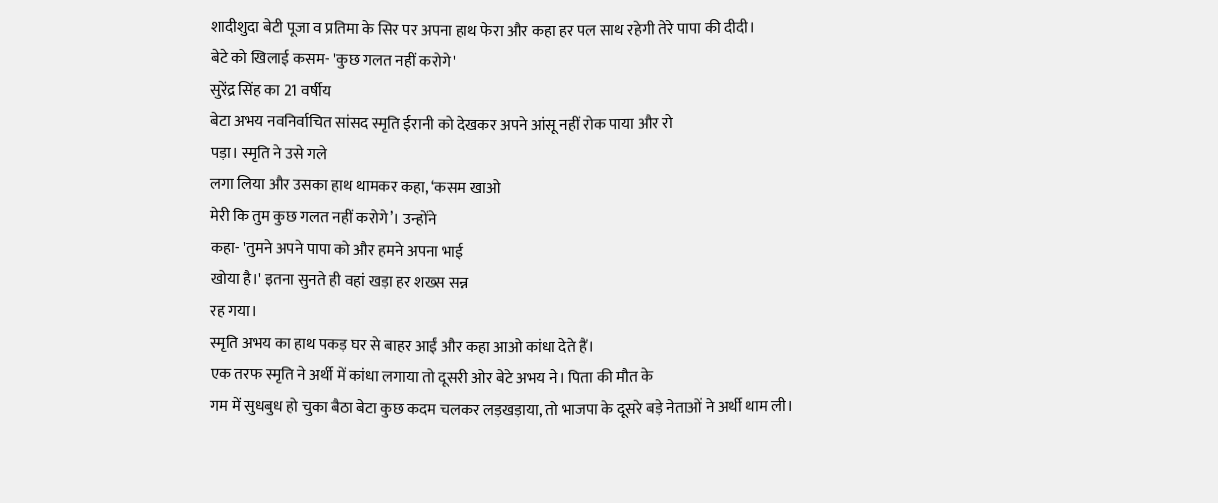शादीशुदा बेटी पूजा व प्रतिमा के सिर पर अपना हाथ फेरा और कहा हर पल साथ रहेगी तेरे पापा की दीदी।
बेटे को खिलाई कसम- 'कुछ गलत नहीं करोगे'
सुरेंद्र सिंह का 21 वर्षीय
बेटा अभय नवनिर्वाचित सांसद स्मृति ईरानी को देखकर अपने आंसू नहीं रोक पाया और रो
पड़ा। स्मृति ने उसे गले
लगा लिया और उसका हाथ थामकर कहा, ‘कसम खाओ
मेरी कि तुम कुछ गलत नहीं करोगे’। उन्होंने
कहा- 'तुमने अपने पापा को और हमने अपना भाई
खोया है।' इतना सुनते ही वहां खड़ा हर शख्स सन्न
रह गया।
स्मृति अभय का हाथ पकड़ घर से बाहर आईं और कहा आओ कांधा देते हैं।
एक तरफ स्मृति ने अर्थी में कांधा लगाया तो दूसरी ओर बेटे अभय ने। पिता की मौत के
गम में सुधबुध हो चुका बैठा बेटा कुछ कदम चलकर लड़खड़ाया, तो भाजपा के दूसरे बड़े नेताओं ने अर्थी थाम ली।